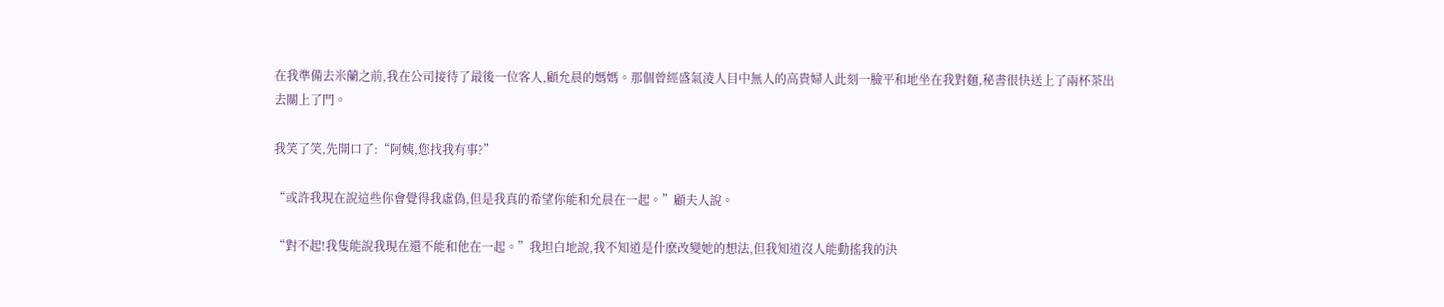在我準備去米蘭之前,我在公司接待了最後一位客人,顧允晨的媽媽。那個曾經盛氣淩人目中無人的高貴婦人此刻一臉平和地坐在我對麵,秘書很快送上了兩杯茶出去關上了門。

我笑了笑,先開口了:“阿姨,您找我有事?”

“或許我現在說這些你會覺得我虛偽,但是我真的希望你能和允晨在一起。”顧夫人說。

“對不起!我隻能說我現在還不能和他在一起。”我坦白地說,我不知道是什麽改變她的想法,但我知道沒人能動搖我的決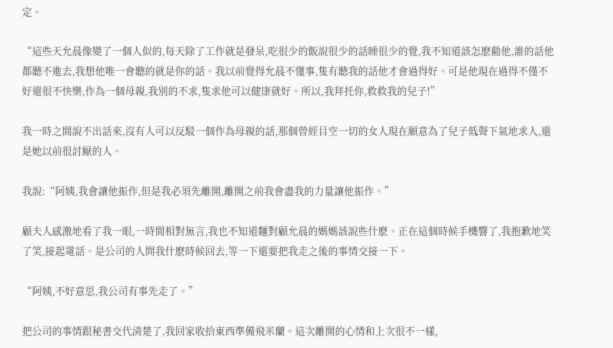定。

“這些天允晨像變了一個人似的,每天除了工作就是發呆,吃很少的飯說很少的話睡很少的覺,我不知道該怎麽勸他,誰的話他都聽不進去,我想他唯一會聽的就是你的話。我以前覺得允晨不懂事,隻有聽我的話他才會過得好。可是他現在過得不僅不好還很不快樂,作為一個母親,我別的不求,隻求他可以健康就好。所以,我拜托你,救救我的兒子!”

我一時之間說不出話來,沒有人可以反駁一個作為母親的話,那個曾經目空一切的女人現在願意為了兒子低聲下氣地求人,還是她以前很討厭的人。

我說:“阿姨,我會讓他振作,但是我必須先離開,離開之前我會盡我的力量讓他振作。”

顧夫人感激地看了我一眼,一時間相對無言,我也不知道麵對顧允晨的媽媽該說些什麽。正在這個時候手機響了,我抱歉地笑了笑,接起電話。是公司的人問我什麽時候回去,等一下還要把我走之後的事情交接一下。

“阿姨,不好意思,我公司有事先走了。”

把公司的事情跟秘書交代清楚了,我回家收拾東西準備飛米蘭。這次離開的心情和上次很不一樣,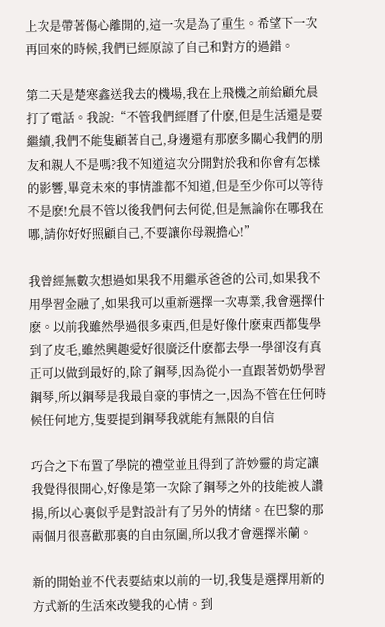上次是帶著傷心離開的,這一次是為了重生。希望下一次再回來的時候,我們已經原諒了自己和對方的過錯。

第二天是楚寒鑫送我去的機場,我在上飛機之前給顧允晨打了電話。我說:“不管我們經曆了什麽,但是生活還是要繼續,我們不能隻顧著自己,身邊還有那麽多關心我們的朋友和親人不是嗎?我不知道這次分開對於我和你會有怎樣的影響,畢竟未來的事情誰都不知道,但是至少你可以等待不是麽!允晨不管以後我們何去何從,但是無論你在哪我在哪,請你好好照顧自己,不要讓你母親擔心!”

我曾經無數次想過如果我不用繼承爸爸的公司,如果我不用學習金融了,如果我可以重新選擇一次專業,我會選擇什麽。以前我雖然學過很多東西,但是好像什麽東西都隻學到了皮毛,雖然興趣愛好很廣泛什麽都去學一學卻沒有真正可以做到最好的,除了鋼琴,因為從小一直跟著奶奶學習鋼琴,所以鋼琴是我最自豪的事情之一,因為不管在任何時候任何地方,隻要提到鋼琴我就能有無限的自信

巧合之下布置了學院的禮堂並且得到了許妙靈的肯定讓我覺得很開心,好像是第一次除了鋼琴之外的技能被人讚揚,所以心裏似乎是對設計有了另外的情緒。在巴黎的那兩個月很喜歡那裏的自由氛圍,所以我才會選擇米蘭。

新的開始並不代表要結束以前的一切,我隻是選擇用新的方式新的生活來改變我的心情。到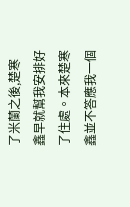了米蘭之後,楚寒鑫早就幫我安排好了住處。本來楚寒鑫並不答應我一個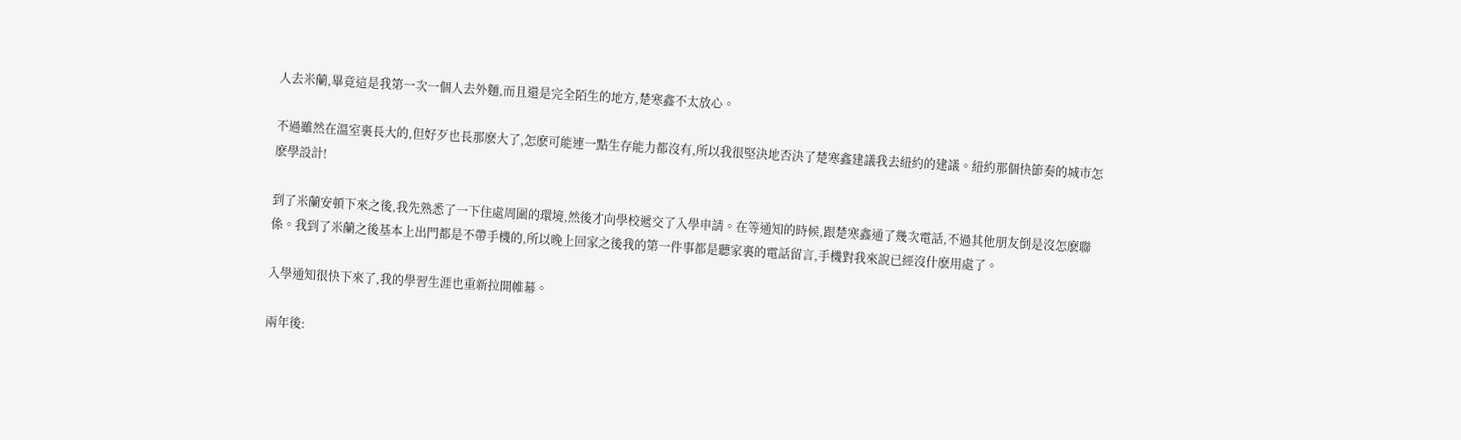人去米蘭,畢竟這是我第一次一個人去外麵,而且還是完全陌生的地方,楚寒鑫不太放心。

不過雖然在溫室裏長大的,但好歹也長那麽大了,怎麽可能連一點生存能力都沒有,所以我很堅決地否決了楚寒鑫建議我去紐約的建議。紐約那個快節奏的城市怎麽學設計!

到了米蘭安頓下來之後,我先熟悉了一下住處周圍的環境,然後才向學校遞交了入學申請。在等通知的時候,跟楚寒鑫通了幾次電話,不過其他朋友倒是沒怎麽聯係。我到了米蘭之後基本上出門都是不帶手機的,所以晚上回家之後我的第一件事都是聽家裏的電話留言,手機對我來說已經沒什麽用處了。

入學通知很快下來了,我的學習生涯也重新拉開帷幕。

兩年後: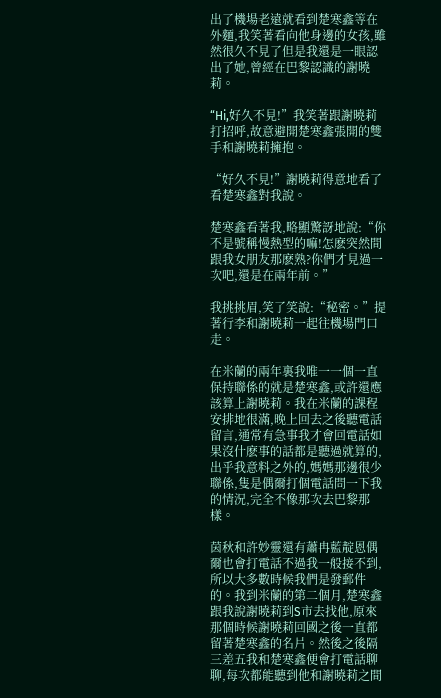出了機場老遠就看到楚寒鑫等在外麵,我笑著看向他身邊的女孩,雖然很久不見了但是我還是一眼認出了她,曾經在巴黎認識的謝曉莉。

“Hi,好久不見!”我笑著跟謝曉莉打招呼,故意避開楚寒鑫張開的雙手和謝曉莉擁抱。

“好久不見!”謝曉莉得意地看了看楚寒鑫對我說。

楚寒鑫看著我,略顯驚訝地說:“你不是號稱慢熱型的嘛!怎麽突然間跟我女朋友那麽熟?你們才見過一次吧,還是在兩年前。”

我挑挑眉,笑了笑說:“秘密。”提著行李和謝曉莉一起往機場門口走。

在米蘭的兩年裏我唯一一個一直保持聯係的就是楚寒鑫,或許還應該算上謝曉莉。我在米蘭的課程安排地很滿,晚上回去之後聽電話留言,通常有急事我才會回電話如果沒什麽事的話都是聽過就算的,出乎我意料之外的,媽媽那邊很少聯係,隻是偶爾打個電話問一下我的情況,完全不像那次去巴黎那樣。

茵秋和許妙靈還有蕭冉藍靛恩偶爾也會打電話不過我一般接不到,所以大多數時候我們是發郵件的。我到米蘭的第二個月,楚寒鑫跟我說謝曉莉到S市去找他,原來那個時候謝曉莉回國之後一直都留著楚寒鑫的名片。然後之後隔三差五我和楚寒鑫便會打電話聊聊,每次都能聽到他和謝曉莉之間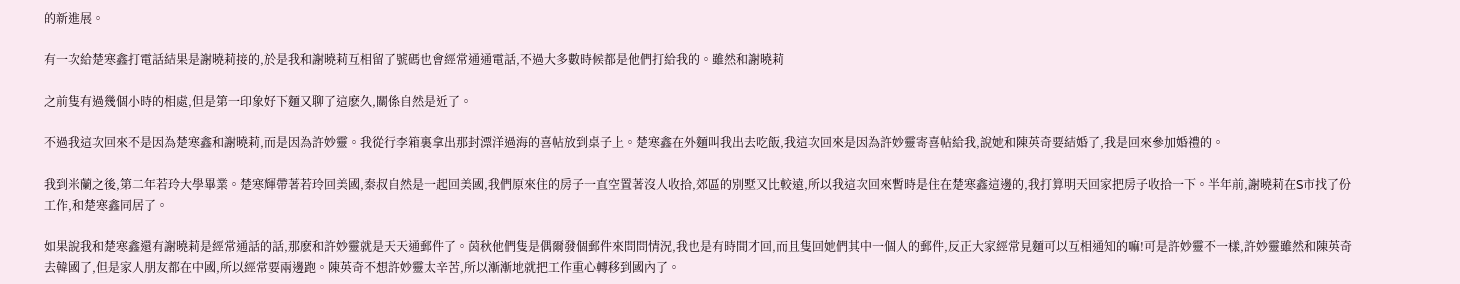的新進展。

有一次給楚寒鑫打電話結果是謝曉莉接的,於是我和謝曉莉互相留了號碼也會經常通通電話,不過大多數時候都是他們打給我的。雖然和謝曉莉

之前隻有過幾個小時的相處,但是第一印象好下麵又聊了這麽久,關係自然是近了。

不過我這次回來不是因為楚寒鑫和謝曉莉,而是因為許妙靈。我從行李箱裏拿出那封漂洋過海的喜帖放到桌子上。楚寒鑫在外麵叫我出去吃飯,我這次回來是因為許妙靈寄喜帖給我,說她和陳英奇要結婚了,我是回來參加婚禮的。

我到米蘭之後,第二年若玲大學畢業。楚寒輝帶著若玲回美國,秦叔自然是一起回美國,我們原來住的房子一直空置著沒人收拾,郊區的別墅又比較遠,所以我這次回來暫時是住在楚寒鑫這邊的,我打算明天回家把房子收拾一下。半年前,謝曉莉在S市找了份工作,和楚寒鑫同居了。

如果說我和楚寒鑫還有謝曉莉是經常通話的話,那麽和許妙靈就是天天通郵件了。茵秋他們隻是偶爾發個郵件來問問情況,我也是有時間才回,而且隻回她們其中一個人的郵件,反正大家經常見麵可以互相通知的嘛!可是許妙靈不一樣,許妙靈雖然和陳英奇去韓國了,但是家人朋友都在中國,所以經常要兩邊跑。陳英奇不想許妙靈太辛苦,所以漸漸地就把工作重心轉移到國內了。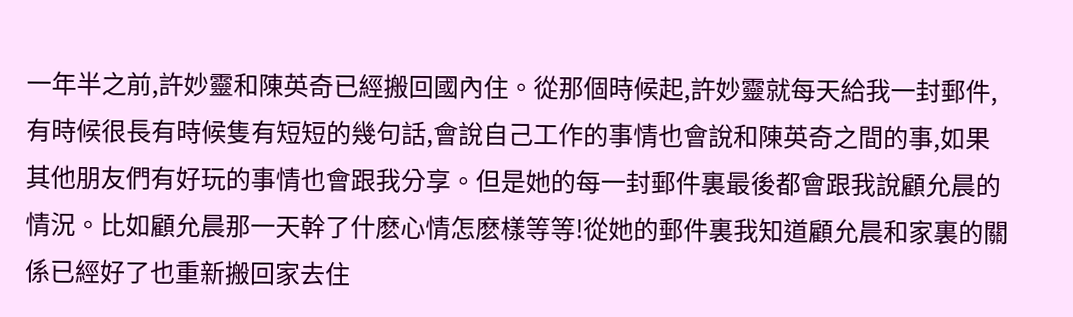一年半之前,許妙靈和陳英奇已經搬回國內住。從那個時候起,許妙靈就每天給我一封郵件,有時候很長有時候隻有短短的幾句話,會說自己工作的事情也會說和陳英奇之間的事,如果其他朋友們有好玩的事情也會跟我分享。但是她的每一封郵件裏最後都會跟我說顧允晨的情況。比如顧允晨那一天幹了什麽心情怎麽樣等等!從她的郵件裏我知道顧允晨和家裏的關係已經好了也重新搬回家去住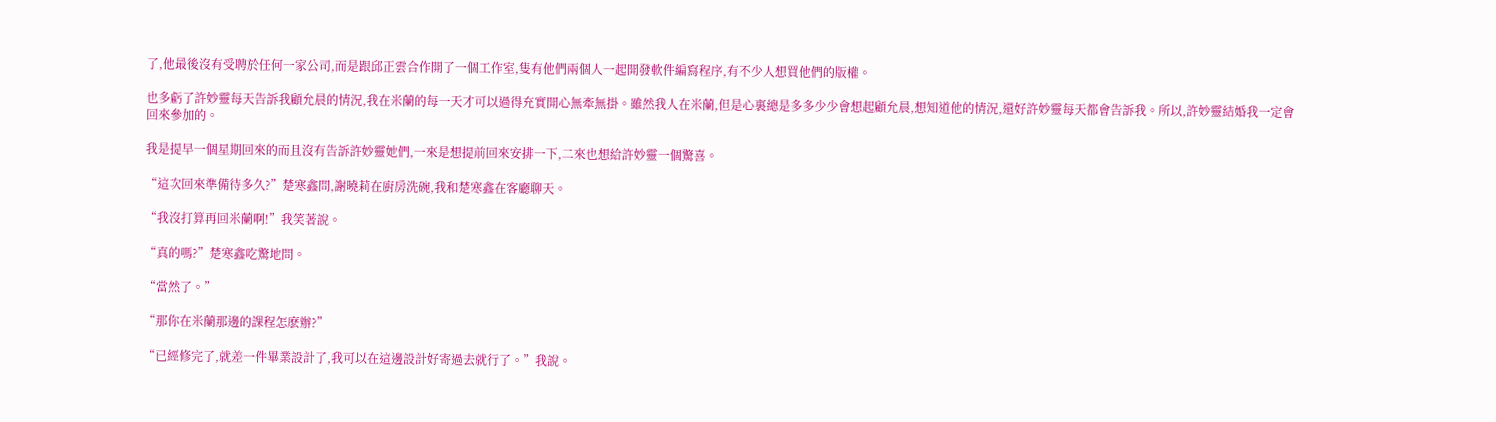了,他最後沒有受聘於任何一家公司,而是跟邱正雲合作開了一個工作室,隻有他們兩個人一起開發軟件編寫程序,有不少人想買他們的版權。

也多虧了許妙靈每天告訴我顧允晨的情況,我在米蘭的每一天才可以過得充實開心無牽無掛。雖然我人在米蘭,但是心裏總是多多少少會想起顧允晨,想知道他的情況,還好許妙靈每天都會告訴我。所以,許妙靈結婚我一定會回來參加的。

我是提早一個星期回來的而且沒有告訴許妙靈她們,一來是想提前回來安排一下,二來也想給許妙靈一個驚喜。

“這次回來準備待多久?”楚寒鑫問,謝曉莉在廚房洗碗,我和楚寒鑫在客廳聊天。

“我沒打算再回米蘭啊!”我笑著說。

“真的嗎?”楚寒鑫吃驚地問。

“當然了。”

“那你在米蘭那邊的課程怎麽辦?”

“已經修完了,就差一件畢業設計了,我可以在這邊設計好寄過去就行了。”我說。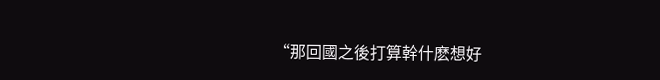“那回國之後打算幹什麽想好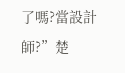了嗎?當設計師?”楚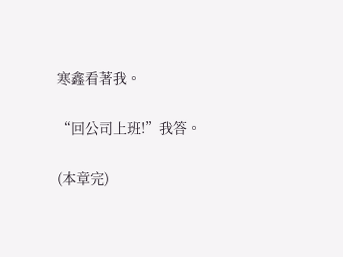寒鑫看著我。

“回公司上班!”我答。

(本章完)